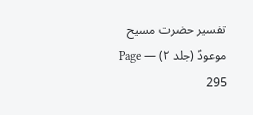تفسیر حضرت مسیح موعودؑ (جلد ۲) — Page 295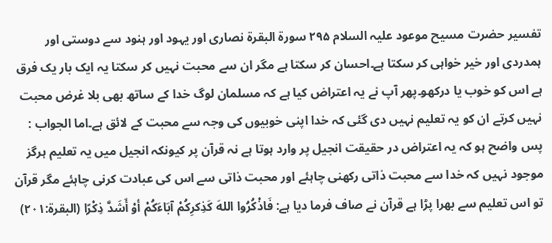تفسیر حضرت مسیح موعود علیہ السلام ۲۹۵ سورة البقرة نصاری اور یہود اور ہنود سے دوستی اور ہمدردی اور خیر خواہی کر سکتا ہے۔احسان کر سکتا ہے مگر ان سے محبت نہیں کر سکتا یہ ایک بار یک فرق ہے اس کو خوب یا درکھو۔پھر آپ نے یہ اعتراض کیا ہے کہ مسلمان لوگ خدا کے ساتھ بھی بلا غرض محبت نہیں کرتے ان کو یہ تعلیم نہیں دی گئی کہ خدا اپنی خوبیوں کی وجہ سے محبت کے لائق ہے۔اما الجواب : پس واضح ہو کہ یہ اعتراض در حقیقت انجیل پر وارد ہوتا ہے نہ قرآن پر کیونکہ انجیل میں یہ تعلیم ہرگز موجود نہیں کہ خدا سے محبت ذاتی رکھنی چاہئے اور محبت ذاتی سے اس کی عبادت کرنی چاہئے مگر قرآن تو اس تعلیم سے بھرا پڑا ہے قرآن نے صاف فرما دیا ہے: فَاذْكُرُوا اللهَ كَذِكرِكُمْ آبَاءَكُمْ أوْ أَشَدَّ ذِكْرًا (البقرة:٢٠١)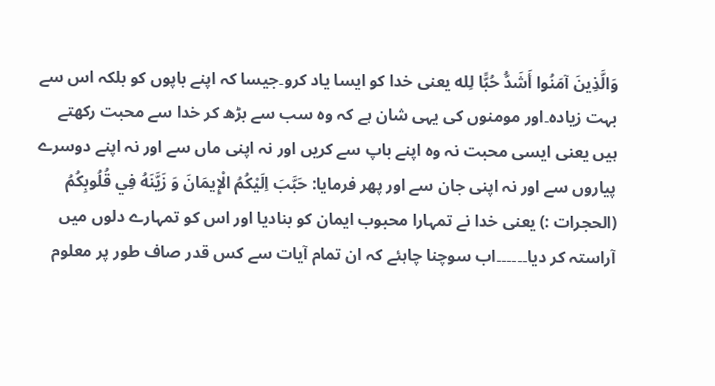وَالَّذِينَ آمَنُوا أَشَدُّ حُبًّا لِله یعنی خدا کو ایسا یاد کرو۔جیسا کہ اپنے باپوں کو بلکہ اس سے بہت زیادہ۔اور مومنوں کی یہی شان ہے کہ وہ سب سے بڑھ کر خدا سے محبت رکھتے ہیں یعنی ایسی محبت نہ وہ اپنے باپ سے کریں اور نہ اپنی ماں سے اور نہ اپنے دوسرے پیاروں سے اور نہ اپنی جان سے اور پھر فرمایا: حَبَّبَ اِلَيْكُمُ الْإِيمَانَ وَ زَيَّنَهُ فِي قُلُوبِكُمُ (الحجرات :) یعنی خدا نے تمہارا محبوب ایمان کو بنادیا اور اس کو تمہارے دلوں میں آراستہ کر دیا۔۔۔۔۔۔اب سوچنا چاہئے کہ ان تمام آیات سے کس قدر صاف طور پر معلوم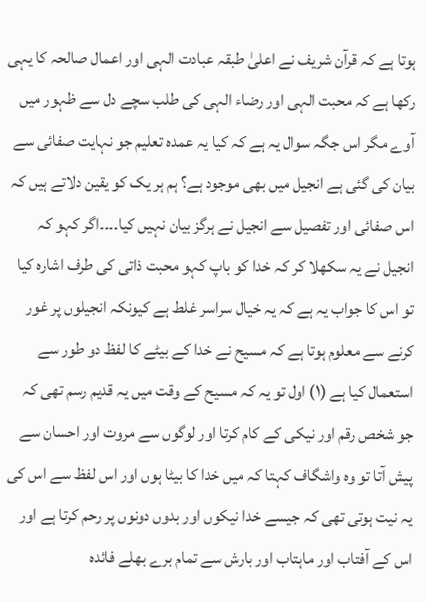ہوتا ہے کہ قرآن شریف نے اعلیٰ طبقہ عبادت الہی اور اعمال صالحہ کا یہی رکھا ہے کہ محبت الہی اور رضاء الہی کی طلب سچے دل سے ظہور میں آوے مگر اس جگہ سوال یہ ہے کہ کیا یہ عمدہ تعلیم جو نہایت صفائی سے بیان کی گئی ہے انجیل میں بھی موجود ہے؟ ہم ہر یک کو یقین دلاتے ہیں کہ اس صفائی اور تفصیل سے انجیل نے ہرگز بیان نہیں کیا۔۔۔۔اگر کہو کہ انجیل نے یہ سکھلا کر کہ خدا کو باپ کہو محبت ذاتی کی طرف اشارہ کیا تو اس کا جواب یہ ہے کہ یہ خیال سراسر غلط ہے کیونکہ انجیلوں پر غور کرنے سے معلوم ہوتا ہے کہ مسیح نے خدا کے بیٹے کا لفظ دو طور سے استعمال کیا ہے (۱) اول تو یہ کہ مسیح کے وقت میں یہ قدیم رسم تھی کہ جو شخص رقم اور نیکی کے کام کرتا اور لوگوں سے مروت اور احسان سے پیش آتا تو وہ واشگاف کہتا کہ میں خدا کا بیٹا ہوں اور اس لفظ سے اس کی یہ نیت ہوتی تھی کہ جیسے خدا نیکوں اور بدوں دونوں پر رحم کرتا ہے اور اس کے آفتاب اور ماہتاب اور بارش سے تمام برے بھلے فائدہ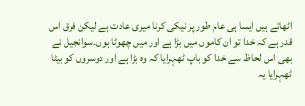اٹھاتے ہیں ایسا ہی عام طور پر نیکی کرنا میری عادت ہے لیکن فرق اس قدر ہے کہ خدا تو ان کاموں میں بڑا ہے اور میں چھوٹا ہوں۔سوانجیل نے بھی اس لحاظ سے خدا کو باپ ٹھہرایا کہ وہ بڑا ہے اور دوسروں کو بیٹا ٹھہرایا یہ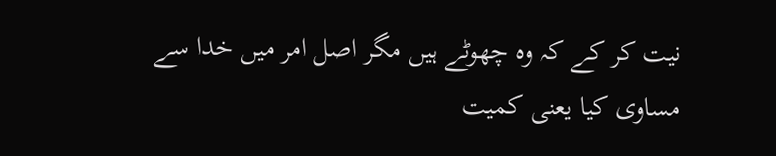نیت کر کے کہ وہ چھوٹے ہیں مگر اصل امر میں خدا سے مساوی کیا یعنی کمیت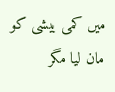میں کمی بیشی کو مان لیا مگر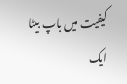کیفیت میں باپ بیٹا ایک